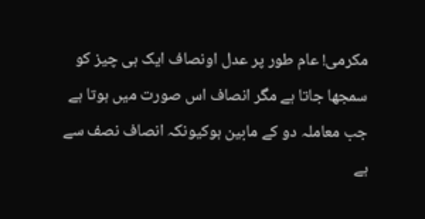مکرمی! عام طور پر عدل اونصاف ایک ہی چیز کو سمجھا جاتا ہے مگر انصاف اس صورت میں ہوتا ہے جب معاملہ دو کے مابین ہوکیونکہ انصاف نصف سے ہے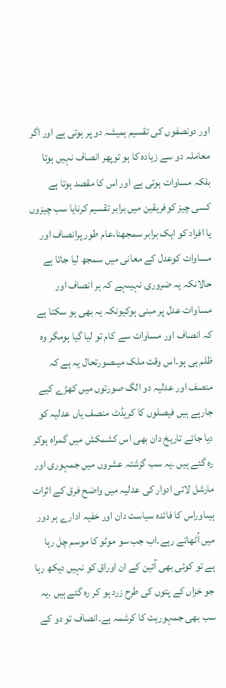اور دونصفوں کی تقسیم ہمیشہ دو پر ہوتی ہے اور اگر معاملہ دو سے زیادہ کا ہو توپھر انصاف نہیں ہوتا بلکہ مساوات ہوتی ہے اور اس کا مقصد ہوتا ہے کسی چیز کوفریقین میں برابر تقسیم کرنایا سب چیزوں یا افراد کو ایک برابر سمجھنا،عام طور پرانصاف اور مساوات کوعدل کے معانی میں سمجھ لیا جاتا ہے حالانکہ یہ ضروری نہیںہے کہ ہر انصاف اور مساوات عدل پر مبنی ہوکیونکہ یہ بھی ہو سکتا ہے کہ انصاف اور مساوات سے کام تو لیا گیا ہومگر وہ ظلم ہی ہو۔اس وقت ملک میںصورتحال یہ ہے کہ منصف اور عدلیہ دو الگ صورتوں میں کھڑے کیے جارہے ہیں فیصلوں کا کریڈٹ منصف یاں عدلیہ کو دیا جائے تاریخ دان بھی اس کشمکش میں گمراہ ہوکر رہ گئے ہیں ۔یہ سب گزشتہ عشروں میں جمہوری اور مارشل لائی ادوار کی عدلیہ میں واضح فرق کے اثرات ہیںاوراس کا فائدہ سیاست دان اور خفیہ ادارے ہر دور میں اُٹھاتے رہے۔اب جب سو موٹو کا موسم چل رہا ہے تو کوئی بھی آئین کے ان اوراق کو نہیں دیکھ رہا جو خزاں کے پتوں کی طرح زرد ہو کر رہ گئے ہیں ۔یہ سب بھی جمہوریت کا کرشمہ ہے۔انصاف تو دو کے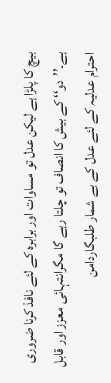بیچ کا پلڑا ہے لیکن عدل تو مساوات اور برابرہ کے لئے نافذ کرنا ضروری ہے۔’’دو‘‘ کے بیش کا انصاف تو چلتا رہے گا مگرانتہائی معزز اور قابل احترام عدلیہ کے لئے عدل کے بے شمار طلبگاردامن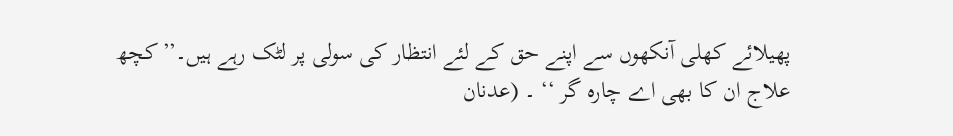پھیلائے کھلی آنکھوں سے اپنے حق کے لئے انتظار کی سولی پر لٹک رہے ہیں۔’’کچھ علاج ان کا بھی اے چارہ گر ‘‘ ۔ (عدنان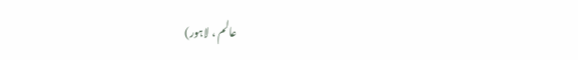عالم ، لاہور)